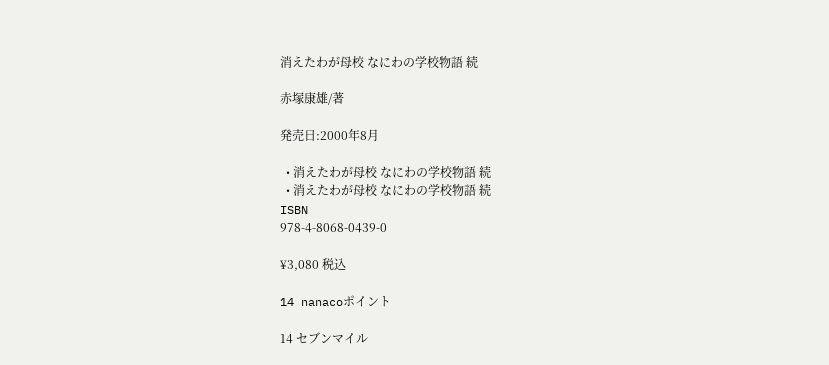消えたわが母校 なにわの学校物語 続

赤塚康雄/著

発売日:2000年8月

  • 消えたわが母校 なにわの学校物語 続
  • 消えたわが母校 なにわの学校物語 続
ISBN
978-4-8068-0439-0

¥3,080 税込

14 nanacoポイント

14 セブンマイル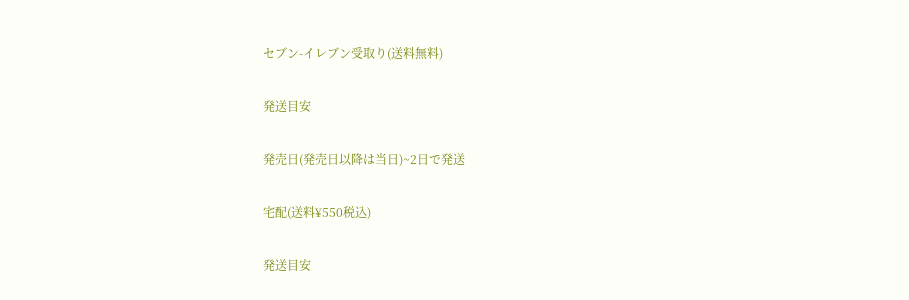セブン-イレブン受取り(送料無料)

発送目安

発売日(発売日以降は当日)~2日で発送

宅配(送料¥550税込)

発送目安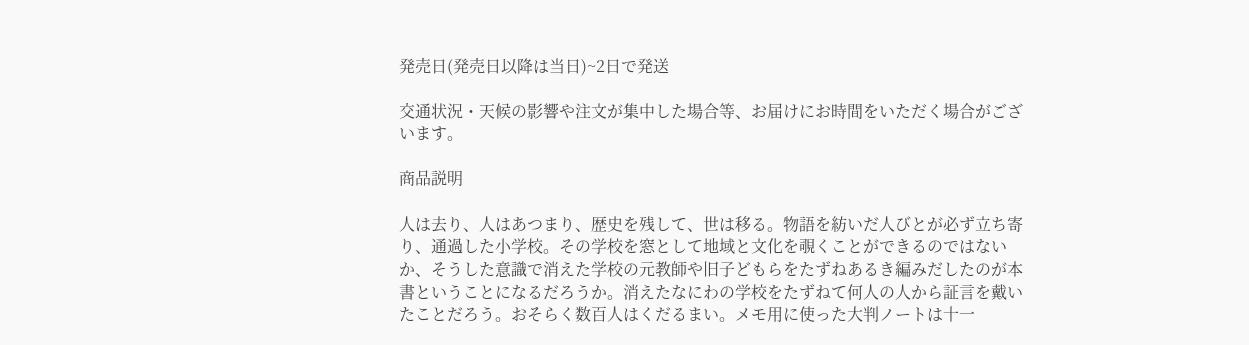発売日(発売日以降は当日)~2日で発送

交通状況・天候の影響や注文が集中した場合等、お届けにお時間をいただく場合がございます。

商品説明

人は去り、人はあつまり、歴史を残して、世は移る。物語を紡いだ人びとが必ず立ち寄り、通過した小学校。その学校を窓として地域と文化を覗くことができるのではないか、そうした意識で消えた学校の元教師や旧子どもらをたずねあるき編みだしたのが本書ということになるだろうか。消えたなにわの学校をたずねて何人の人から証言を戴いたことだろう。おそらく数百人はくだるまい。メモ用に使った大判ノートは十一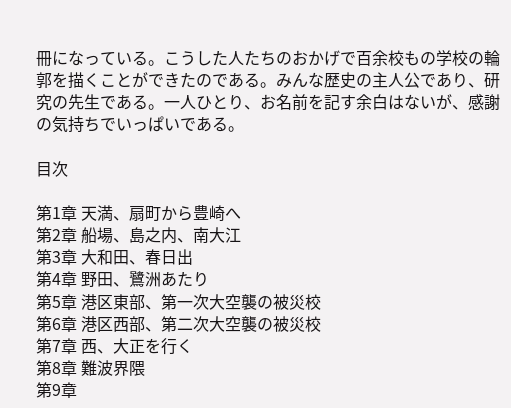冊になっている。こうした人たちのおかげで百余校もの学校の輪郭を描くことができたのである。みんな歴史の主人公であり、研究の先生である。一人ひとり、お名前を記す余白はないが、感謝の気持ちでいっぱいである。

目次

第1章 天満、扇町から豊崎へ
第2章 船場、島之内、南大江
第3章 大和田、春日出
第4章 野田、鷺洲あたり
第5章 港区東部、第一次大空襲の被災校
第6章 港区西部、第二次大空襲の被災校
第7章 西、大正を行く
第8章 難波界隈
第9章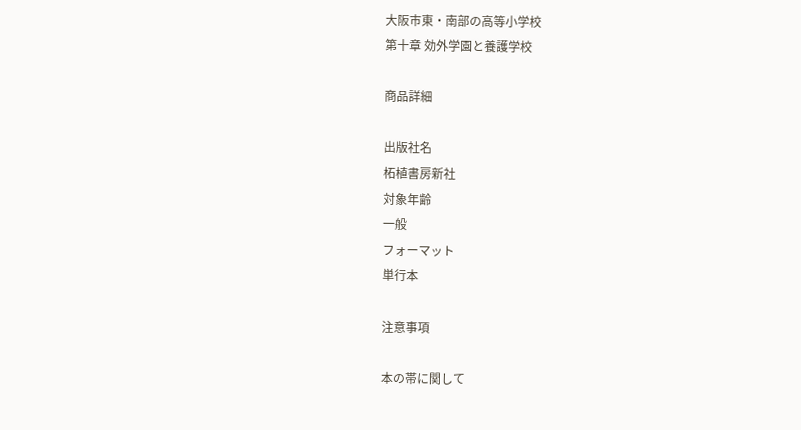大阪市東・南部の高等小学校
第十章 効外学園と養護学校

商品詳細

出版社名
柘植書房新社
対象年齢
一般
フォーマット
単行本

注意事項

本の帯に関して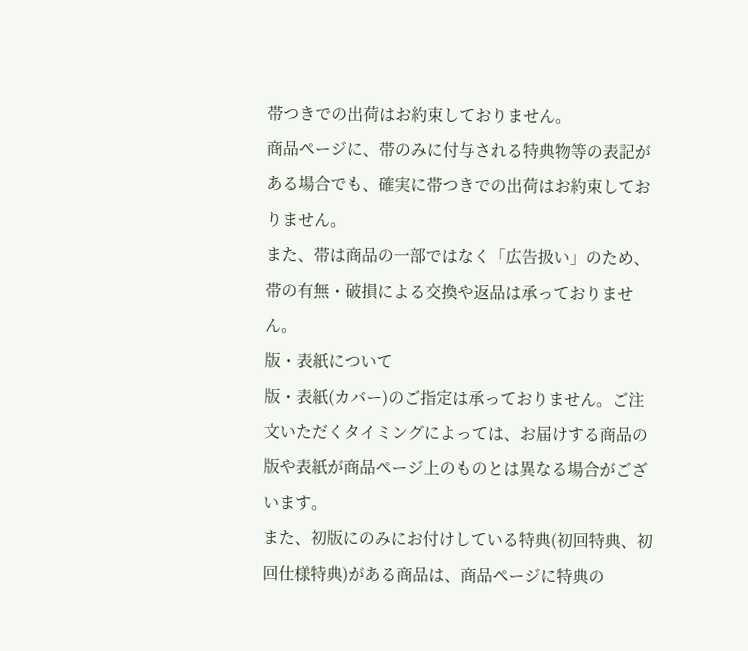帯つきでの出荷はお約束しておりません。
商品ページに、帯のみに付与される特典物等の表記がある場合でも、確実に帯つきでの出荷はお約束しておりません。
また、帯は商品の一部ではなく「広告扱い」のため、帯の有無・破損による交換や返品は承っておりません。
版・表紙について
版・表紙(カバー)のご指定は承っておりません。ご注文いただくタイミングによっては、お届けする商品の版や表紙が商品ページ上のものとは異なる場合がございます。
また、初版にのみにお付けしている特典(初回特典、初回仕様特典)がある商品は、商品ページに特典の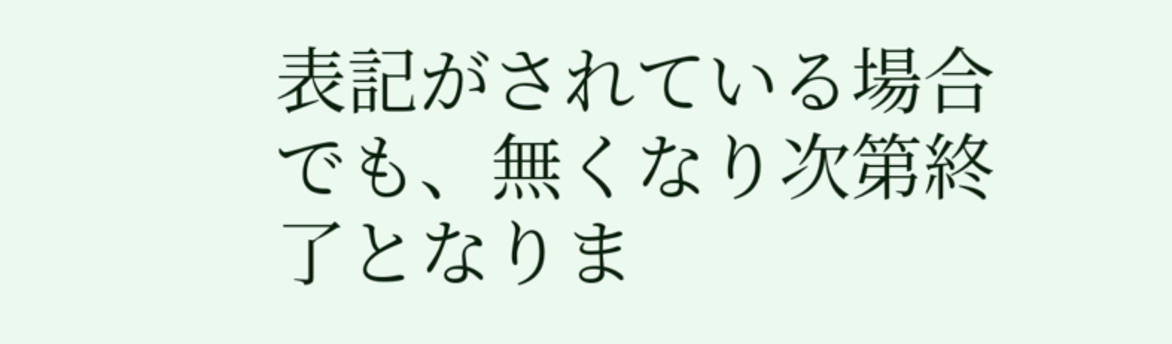表記がされている場合でも、無くなり次第終了となりま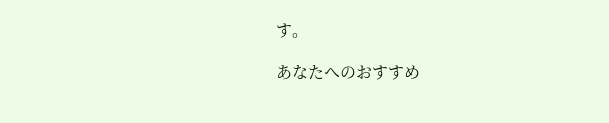す。

あなたへのおすすめ